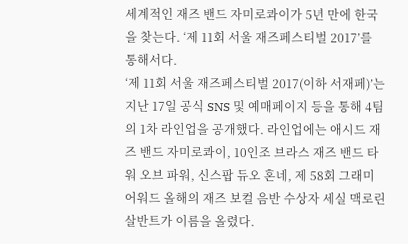세계적인 재즈 밴드 자미로콰이가 5년 만에 한국을 찾는다. ‘제 11회 서울 재즈페스티벌 2017’를 통해서다.
‘제 11회 서울 재즈페스티벌 2017(이하 서재페)’는 지난 17일 공식 SNS 및 예매페이지 등을 통해 4팀의 1차 라인업을 공개했다. 라인업에는 애시드 재즈 밴드 자미로콰이, 10인조 브라스 재즈 밴드 타워 오브 파워, 신스팝 듀오 혼네, 제 58회 그래미어워드 올해의 재즈 보컬 음반 수상자 세실 맥로린 살반트가 이름을 올렸다.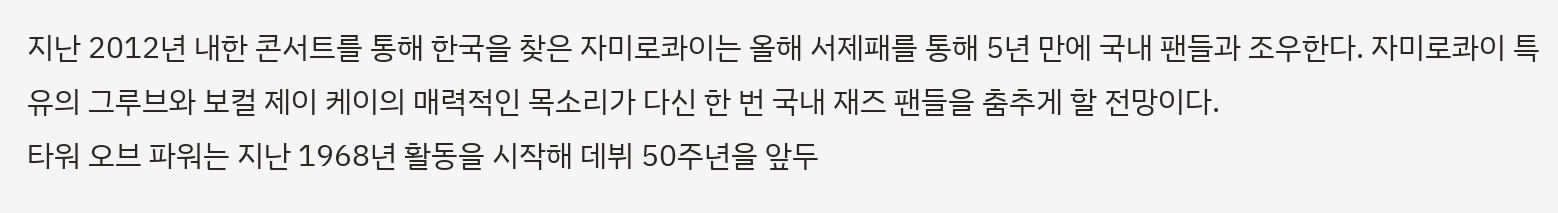지난 2012년 내한 콘서트를 통해 한국을 찾은 자미로콰이는 올해 서제패를 통해 5년 만에 국내 팬들과 조우한다. 자미로콰이 특유의 그루브와 보컬 제이 케이의 매력적인 목소리가 다신 한 번 국내 재즈 팬들을 춤추게 할 전망이다.
타워 오브 파워는 지난 1968년 활동을 시작해 데뷔 50주년을 앞두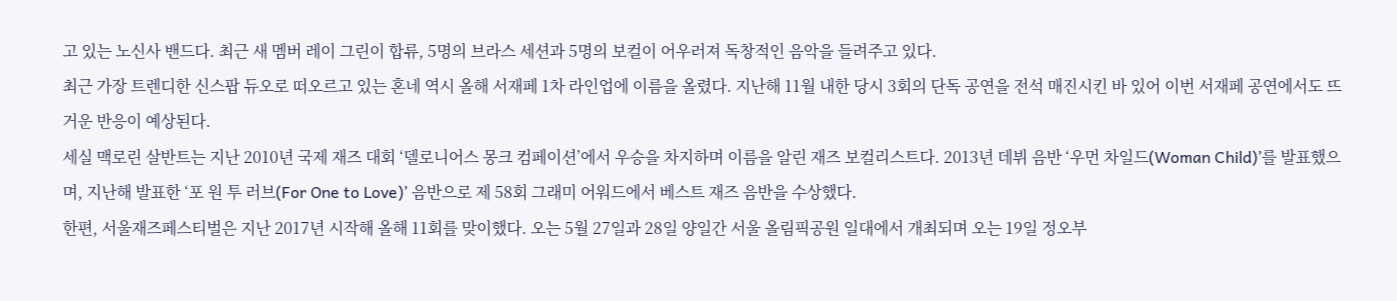고 있는 노신사 밴드다. 최근 새 멤버 레이 그린이 합류, 5명의 브라스 세션과 5명의 보컬이 어우러져 독창적인 음악을 들려주고 있다.
최근 가장 트렌디한 신스팝 듀오로 떠오르고 있는 혼네 역시 올해 서재페 1차 라인업에 이름을 올렸다. 지난해 11월 내한 당시 3회의 단독 공연을 전석 매진시킨 바 있어 이번 서재페 공연에서도 뜨거운 반응이 예상된다.
세실 맥로린 살반트는 지난 2010년 국제 재즈 대회 ‘델로니어스 몽크 컴페이션’에서 우승을 차지하며 이름을 알린 재즈 보컬리스트다. 2013년 데뷔 음반 ‘우먼 차일드(Woman Child)’를 발표했으며, 지난해 발표한 ‘포 원 투 러브(For One to Love)’ 음반으로 제 58회 그래미 어워드에서 베스트 재즈 음반을 수상했다.
한편, 서울재즈페스티벌은 지난 2017년 시작해 올해 11회를 맞이했다. 오는 5월 27일과 28일 양일간 서울 올림픽공원 일대에서 개최되며 오는 19일 정오부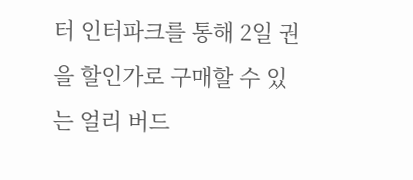터 인터파크를 통해 2일 권을 할인가로 구매할 수 있는 얼리 버드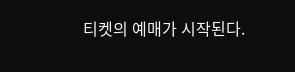티켓의 예매가 시작된다.